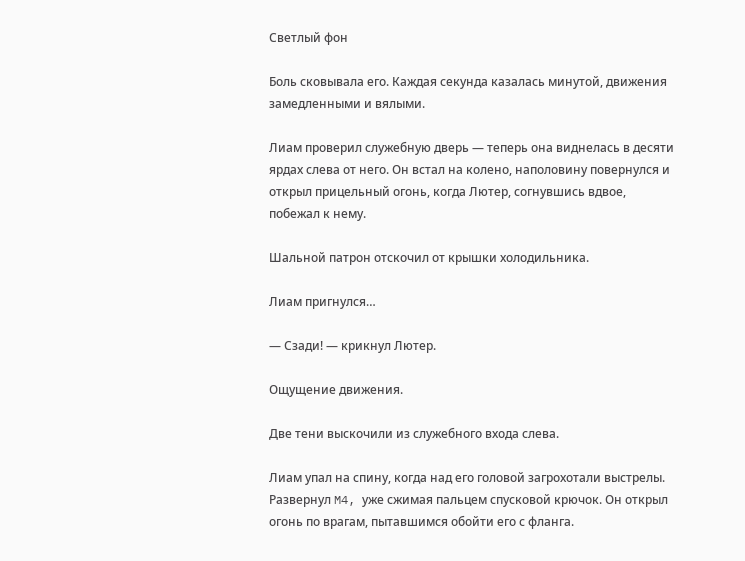Светлый фон

Боль сковывала его. Каждая секунда казалась минутой, движения замедленными и вялыми.

Лиам проверил служебную дверь — теперь она виднелась в десяти ярдах слева от него. Он встал на колено, наполовину повернулся и открыл прицельный огонь, когда Лютер, согнувшись вдвое, побежал к нему.

Шальной патрон отскочил от крышки холодильника.

Лиам пригнулся…

— Сзади! — крикнул Лютер.

Ощущение движения.

Две тени выскочили из служебного входа слева.

Лиам упал на спину, когда над его головой загрохотали выстрелы. Развернул M4, уже сжимая пальцем спусковой крючок. Он открыл огонь по врагам, пытавшимся обойти его с фланга.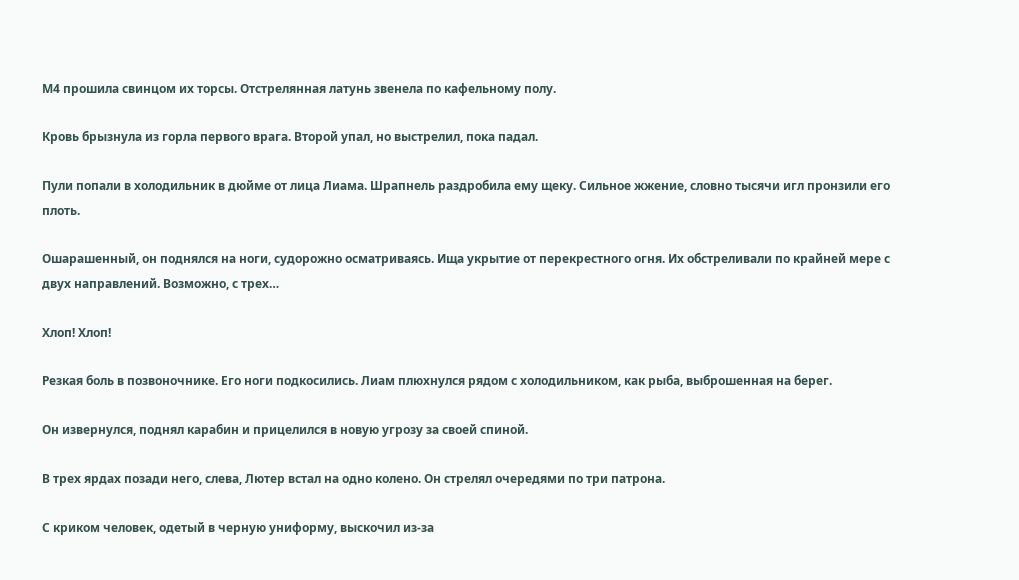М4 прошила свинцом их торсы. Отстрелянная латунь звенела по кафельному полу.

Кровь брызнула из горла первого врага. Второй упал, но выстрелил, пока падал.

Пули попали в холодильник в дюйме от лица Лиама. Шрапнель раздробила ему щеку. Сильное жжение, словно тысячи игл пронзили его плоть.

Ошарашенный, он поднялся на ноги, судорожно осматриваясь. Ища укрытие от перекрестного огня. Их обстреливали по крайней мере с двух направлений. Возможно, с трех…

Хлоп! Хлоп!

Резкая боль в позвоночнике. Его ноги подкосились. Лиам плюхнулся рядом с холодильником, как рыба, выброшенная на берег.

Он извернулся, поднял карабин и прицелился в новую угрозу за своей спиной.

В трех ярдах позади него, слева, Лютер встал на одно колено. Он стрелял очередями по три патрона.

С криком человек, одетый в черную униформу, выскочил из-за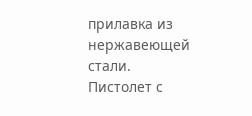прилавка из нержавеющей стали. Пистолет с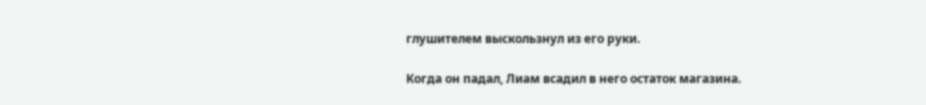глушителем выскользнул из его руки.

Когда он падал, Лиам всадил в него остаток магазина.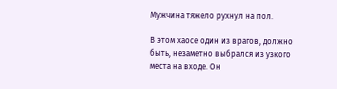Мужчина тяжело рухнул на пол.

В этом хаосе один из врагов, должно быть, незаметно выбрался из узкого места на входе. Он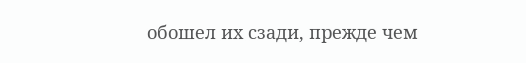обошел их сзади, прежде чем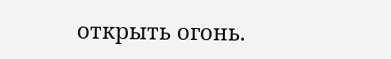открыть огонь.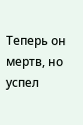Теперь он мертв, но успел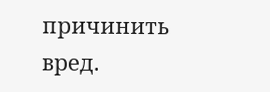причинить вред.